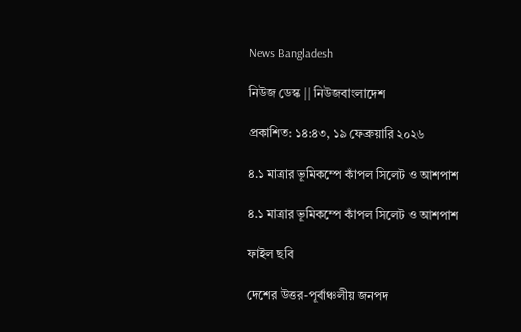News Bangladesh

নিউজ ডেস্ক || নিউজবাংলাদেশ

প্রকাশিত: ১৪:৪৩, ১৯ ফেব্রুয়ারি ২০২৬

৪.১ মাত্রার ভূমিকম্পে কাঁপল সিলেট ও আশপাশ

৪.১ মাত্রার ভূমিকম্পে কাঁপল সিলেট ও আশপাশ

ফাইল ছবি

দেশের উত্তর-পূর্বাঞ্চলীয় জনপদ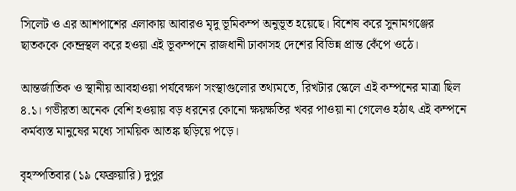সিলেট ও এর আশপাশের এলাকায় আবারও মৃদু ভূমিকম্প অনুভূত হয়েছে। বিশেষ করে সুনামগঞ্জের ছাতককে কেন্দ্রস্থল করে হওয়া এই ভূকম্পনে রাজধানী ঢাকাসহ দেশের বিভিন্ন প্রান্ত কেঁপে ওঠে।

আন্তর্জাতিক ও স্থানীয় আবহাওয়া পর্যবেক্ষণ সংস্থাগুলোর তথ্যমতে, রিখটার স্কেলে এই কম্পনের মাত্রা ছিল ৪.১। গভীরতা অনেক বেশি হওয়ায় বড় ধরনের কোনো ক্ষয়ক্ষতির খবর পাওয়া না গেলেও হঠাৎ এই কম্পনে কর্মব্যস্ত মানুষের মধ্যে সাময়িক আতঙ্ক ছড়িয়ে পড়ে।

বৃহস্পতিবার (১৯ ফেব্রুয়ারি) দুপুর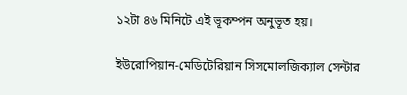১২টা ৪৬ মিনিটে এই ভূকম্পন অনুভূত হয়।

ইউরোপিয়ান-মেডিটেরিয়ান সিসমোলজিক্যাল সেন্টার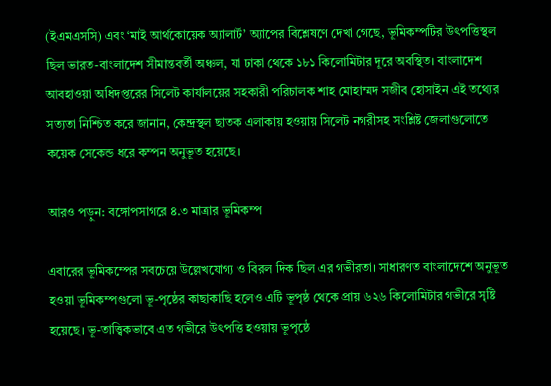(ইএমএসসি) এবং ‘মাই আর্থকোয়েক অ্যালার্ট’ অ্যাপের বিশ্লেষণে দেখা গেছে, ভূমিকম্পটির উৎপত্তিস্থল ছিল ভারত-বাংলাদেশ সীমান্তবর্তী অঞ্চল, যা ঢাকা থেকে ১৮১ কিলোমিটার দূরে অবস্থিত। বাংলাদেশ আবহাওয়া অধিদপ্তরের সিলেট কার্যালয়ের সহকারী পরিচালক শাহ মোহাম্মদ সজীব হোসাইন এই তথ্যের সত্যতা নিশ্চিত করে জানান, কেন্দ্রস্থল ছাতক এলাকায় হওয়ায় সিলেট নগরীসহ সংশ্লিষ্ট জেলাগুলোতে কয়েক সেকেন্ড ধরে কম্পন অনুভূত হয়েছে।

আরও পড়ুন: বঙ্গোপসাগরে ৪.৩ মাত্রার ভূমিকম্প

এবারের ভূমিকম্পের সবচেয়ে উল্লেখযোগ্য ও বিরল দিক ছিল এর গভীরতা। সাধারণত বাংলাদেশে অনুভূত হওয়া ভূমিকম্পগুলো ভূ-পৃষ্ঠের কাছাকাছি হলেও এটি ভূপৃষ্ঠ থেকে প্রায় ৬২৬ কিলোমিটার গভীরে সৃষ্টি হয়েছে। ভূ-তাত্ত্বিকভাবে এত গভীরে উৎপত্তি হওয়ায় ভূপৃষ্ঠে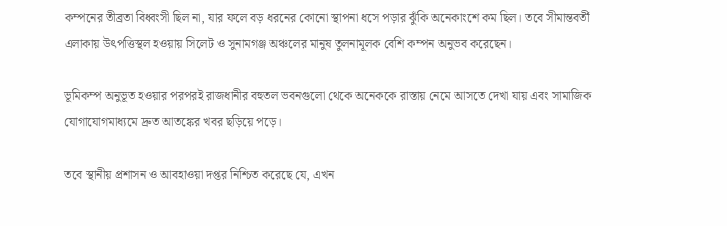কম্পনের তীব্রতা বিধ্বংসী ছিল না, যার ফলে বড় ধরনের কোনো স্থাপনা ধসে পড়ার ঝুঁকি অনেকাংশে কম ছিল। তবে সীমান্তবর্তী এলাকায় উৎপত্তিস্থল হওয়ায় সিলেট ও সুনামগঞ্জ অঞ্চলের মানুষ তুলনামূলক বেশি কম্পন অনুভব করেছেন।

ভূমিকম্প অনুভূত হওয়ার পরপরই রাজধানীর বহুতল ভবনগুলো থেকে অনেককে রাস্তায় নেমে আসতে দেখা যায় এবং সামাজিক যোগাযোগমাধ্যমে দ্রুত আতঙ্কের খবর ছড়িয়ে পড়ে।

তবে স্থানীয় প্রশাসন ও আবহাওয়া দপ্তর নিশ্চিত করেছে যে, এখন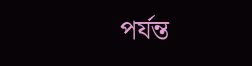পর্যন্ত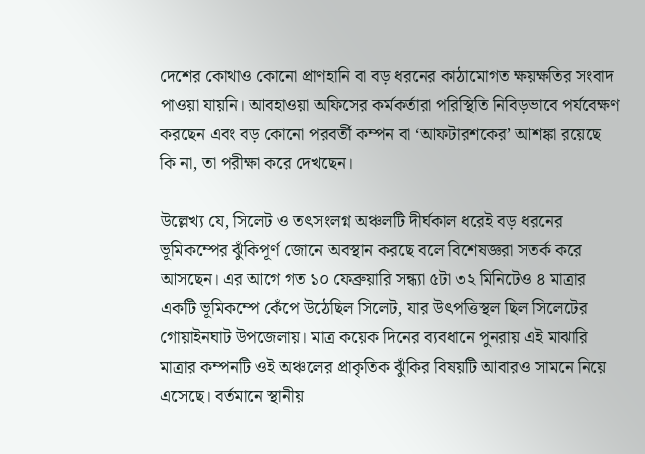দেশের কোথাও কোনো প্রাণহানি বা বড় ধরনের কাঠামোগত ক্ষয়ক্ষতির সংবাদ পাওয়া যায়নি। আবহাওয়া অফিসের কর্মকর্তারা পরিস্থিতি নিবিড়ভাবে পর্যবেক্ষণ করছেন এবং বড় কোনো পরবর্তী কম্পন বা ‘আফটারশকের’ আশঙ্কা রয়েছে কি না, তা পরীক্ষা করে দেখছেন।

উল্লেখ্য যে, সিলেট ও তৎসংলগ্ন অঞ্চলটি দীর্ঘকাল ধরেই বড় ধরনের ভূমিকম্পের ঝুঁকিপূর্ণ জোনে অবস্থান করছে বলে বিশেষজ্ঞরা সতর্ক করে আসছেন। এর আগে গত ১০ ফেব্রুয়ারি সন্ধ্যা ৫টা ৩২ মিনিটেও ৪ মাত্রার একটি ভূমিকম্পে কেঁপে উঠেছিল সিলেট, যার উৎপত্তিস্থল ছিল সিলেটের গোয়াইনঘাট উপজেলায়। মাত্র কয়েক দিনের ব্যবধানে পুনরায় এই মাঝারি মাত্রার কম্পনটি ওই অঞ্চলের প্রাকৃতিক ঝুঁকির বিষয়টি আবারও সামনে নিয়ে এসেছে। বর্তমানে স্থানীয়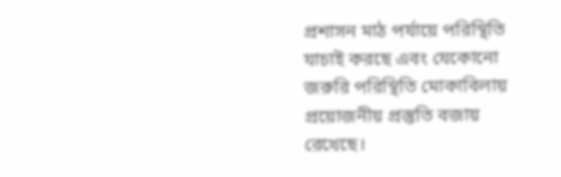প্রশাসন মাঠ পর্যায়ে পরিস্থিতি যাচাই করছে এবং যেকোনো জরুরি পরিস্থিতি মোকাবিলায় প্রয়োজনীয় প্রস্তুতি বজায় রেখেছে।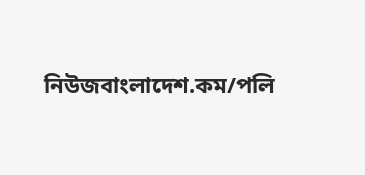নিউজবাংলাদেশ.কম/পলি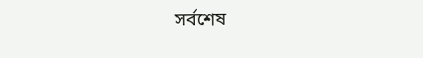সর্বশেষ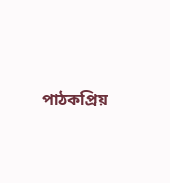পাঠকপ্রিয়